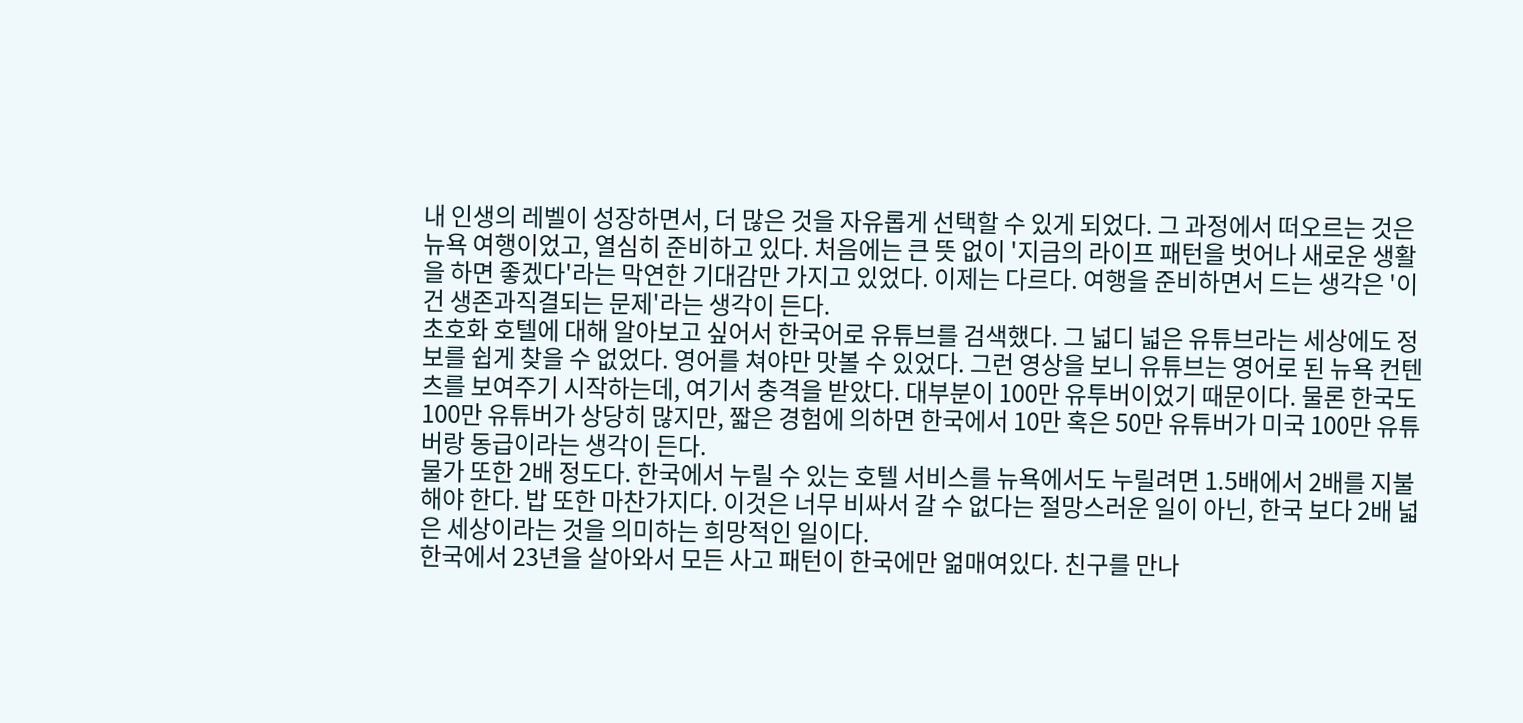내 인생의 레벨이 성장하면서, 더 많은 것을 자유롭게 선택할 수 있게 되었다. 그 과정에서 떠오르는 것은 뉴욕 여행이었고, 열심히 준비하고 있다. 처음에는 큰 뜻 없이 '지금의 라이프 패턴을 벗어나 새로운 생활을 하면 좋겠다'라는 막연한 기대감만 가지고 있었다. 이제는 다르다. 여행을 준비하면서 드는 생각은 '이건 생존과직결되는 문제'라는 생각이 든다.
초호화 호텔에 대해 알아보고 싶어서 한국어로 유튜브를 검색했다. 그 넓디 넓은 유튜브라는 세상에도 정보를 쉽게 찾을 수 없었다. 영어를 쳐야만 맛볼 수 있었다. 그런 영상을 보니 유튜브는 영어로 된 뉴욕 컨텐츠를 보여주기 시작하는데, 여기서 충격을 받았다. 대부분이 100만 유투버이었기 때문이다. 물론 한국도 100만 유튜버가 상당히 많지만, 짧은 경험에 의하면 한국에서 10만 혹은 50만 유튜버가 미국 100만 유튜버랑 동급이라는 생각이 든다.
물가 또한 2배 정도다. 한국에서 누릴 수 있는 호텔 서비스를 뉴욕에서도 누릴려면 1.5배에서 2배를 지불해야 한다. 밥 또한 마찬가지다. 이것은 너무 비싸서 갈 수 없다는 절망스러운 일이 아닌, 한국 보다 2배 넓은 세상이라는 것을 의미하는 희망적인 일이다.
한국에서 23년을 살아와서 모든 사고 패턴이 한국에만 얾매여있다. 친구를 만나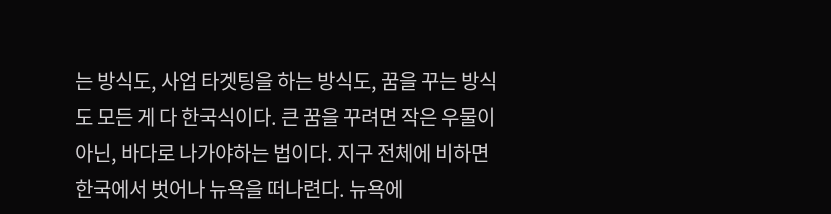는 방식도, 사업 타겟팅을 하는 방식도, 꿈을 꾸는 방식도 모든 게 다 한국식이다. 큰 꿈을 꾸려면 작은 우물이 아닌, 바다로 나가야하는 법이다. 지구 전체에 비하면 한국에서 벗어나 뉴욕을 떠나련다. 뉴욕에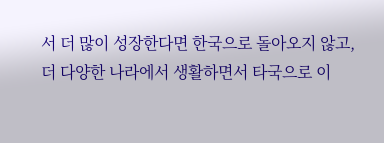서 더 많이 성장한다면 한국으로 돌아오지 않고, 더 다양한 나라에서 생활하면서 타국으로 이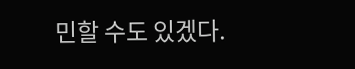민할 수도 있겠다.